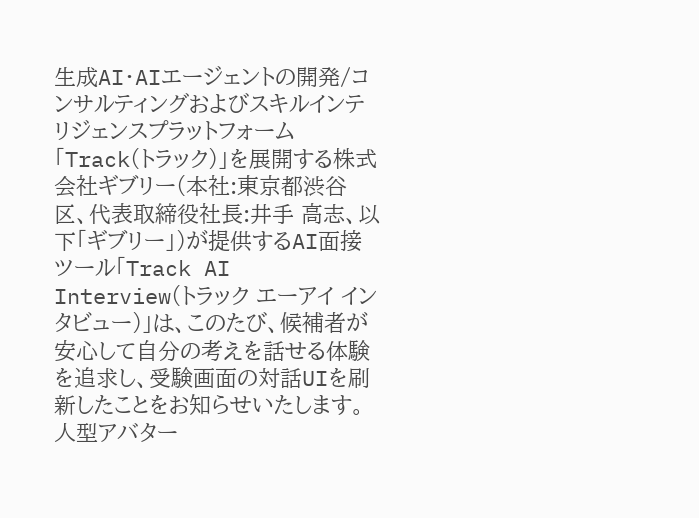生成AI・AIエージェントの開発/コンサルティングおよびスキルインテリジェンスプラットフォーム「Track(トラック)」を展開する株式会社ギブリー(本社:東京都渋谷区、代表取締役社長:井手 高志、以下「ギブリー」)が提供するAI面接ツール「Track AI Interview(トラック エーアイ インタビュー)」は、このたび、候補者が安心して自分の考えを話せる体験を追求し、受験画面の対話UIを刷新したことをお知らせいたします。人型アバター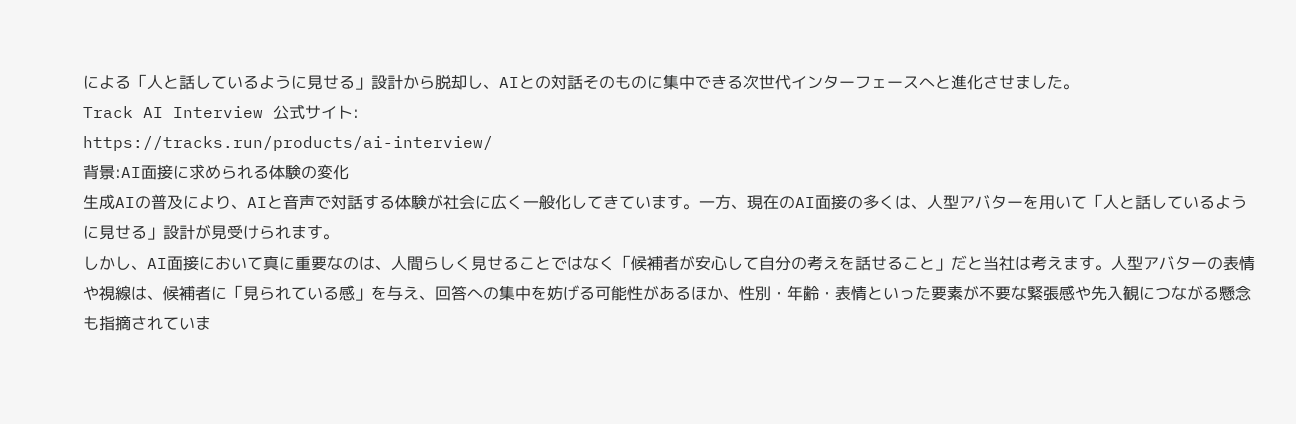による「人と話しているように見せる」設計から脱却し、AIとの対話そのものに集中できる次世代インターフェースへと進化させました。
Track AI Interview 公式サイト:
https://tracks.run/products/ai-interview/
背景:AI面接に求められる体験の変化
生成AIの普及により、AIと音声で対話する体験が社会に広く一般化してきています。一方、現在のAI面接の多くは、人型アバターを用いて「人と話しているように見せる」設計が見受けられます。
しかし、AI面接において真に重要なのは、人間らしく見せることではなく「候補者が安心して自分の考えを話せること」だと当社は考えます。人型アバターの表情や視線は、候補者に「見られている感」を与え、回答への集中を妨げる可能性があるほか、性別・年齢・表情といった要素が不要な緊張感や先入観につながる懸念も指摘されていま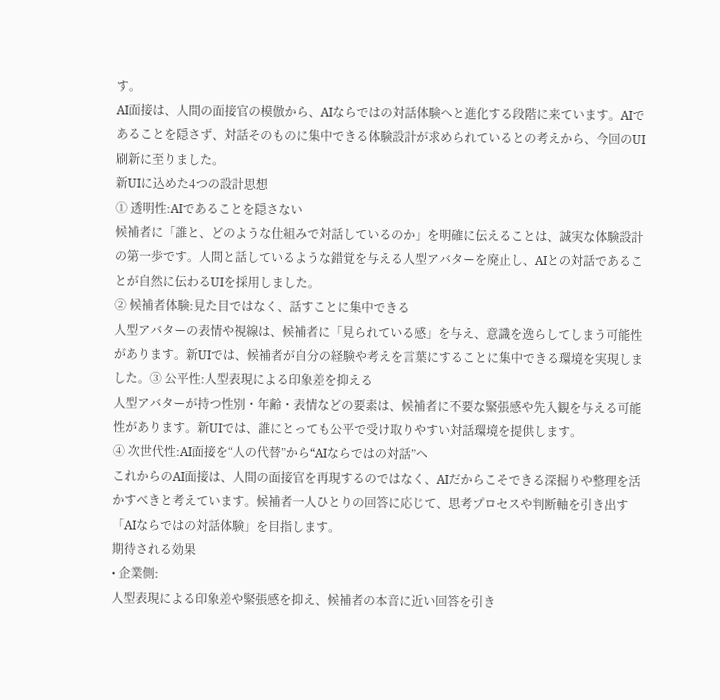す。
AI面接は、人間の面接官の模倣から、AIならではの対話体験へと進化する段階に来ています。AIであることを隠さず、対話そのものに集中できる体験設計が求められているとの考えから、今回のUI刷新に至りました。
新UIに込めた4つの設計思想
① 透明性:AIであることを隠さない
候補者に「誰と、どのような仕組みで対話しているのか」を明確に伝えることは、誠実な体験設計の第一歩です。人間と話しているような錯覚を与える人型アバターを廃止し、AIとの対話であることが自然に伝わるUIを採用しました。
② 候補者体験:見た目ではなく、話すことに集中できる
人型アバターの表情や視線は、候補者に「見られている感」を与え、意識を逸らしてしまう可能性があります。新UIでは、候補者が自分の経験や考えを言葉にすることに集中できる環境を実現しました。③ 公平性:人型表現による印象差を抑える
人型アバターが持つ性別・年齢・表情などの要素は、候補者に不要な緊張感や先入観を与える可能性があります。新UIでは、誰にとっても公平で受け取りやすい対話環境を提供します。
④ 次世代性:AI面接を“人の代替”から“AIならではの対話”へ
これからのAI面接は、人間の面接官を再現するのではなく、AIだからこそできる深掘りや整理を活かすべきと考えています。候補者一人ひとりの回答に応じて、思考プロセスや判断軸を引き出す「AIならではの対話体験」を目指します。
期待される効果
• 企業側:
人型表現による印象差や緊張感を抑え、候補者の本音に近い回答を引き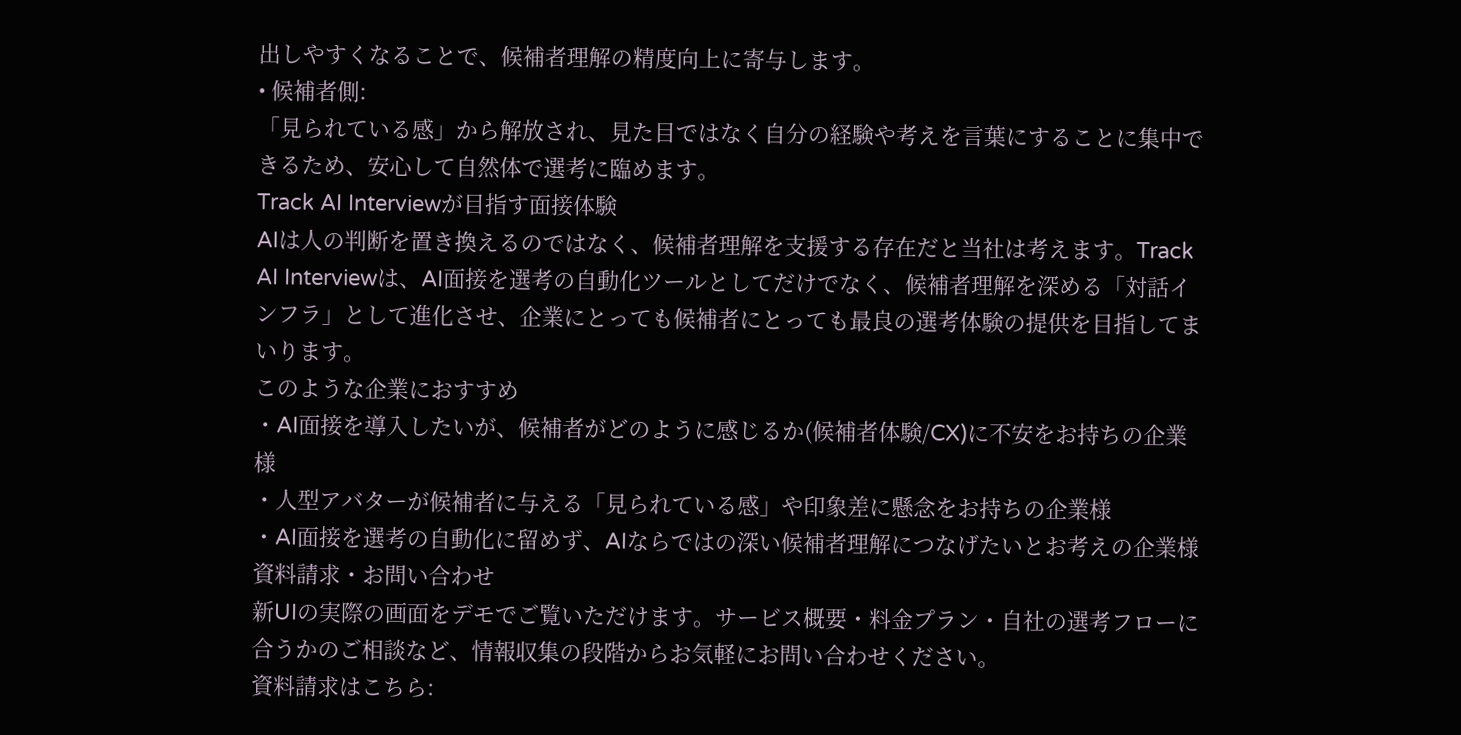出しやすくなることで、候補者理解の精度向上に寄与します。
• 候補者側:
「見られている感」から解放され、見た目ではなく自分の経験や考えを言葉にすることに集中できるため、安心して自然体で選考に臨めます。
Track AI Interviewが目指す面接体験
AIは人の判断を置き換えるのではなく、候補者理解を支援する存在だと当社は考えます。Track AI Interviewは、AI面接を選考の自動化ツールとしてだけでなく、候補者理解を深める「対話インフラ」として進化させ、企業にとっても候補者にとっても最良の選考体験の提供を目指してまいります。
このような企業におすすめ
・AI面接を導入したいが、候補者がどのように感じるか(候補者体験/CX)に不安をお持ちの企業様
・人型アバターが候補者に与える「見られている感」や印象差に懸念をお持ちの企業様
・AI面接を選考の自動化に留めず、AIならではの深い候補者理解につなげたいとお考えの企業様
資料請求・お問い合わせ
新UIの実際の画面をデモでご覧いただけます。サービス概要・料金プラン・自社の選考フローに合うかのご相談など、情報収集の段階からお気軽にお問い合わせください。
資料請求はこちら: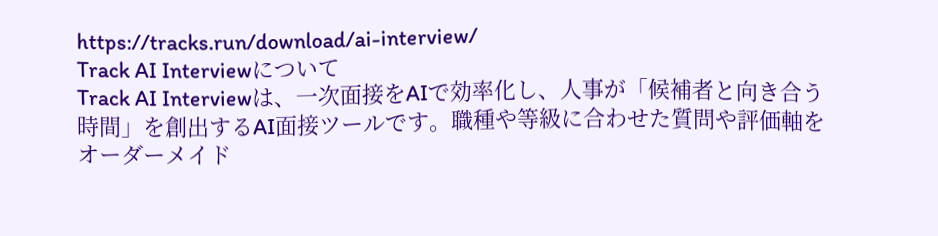https://tracks.run/download/ai-interview/
Track AI Interviewについて
Track AI Interviewは、一次面接をAIで効率化し、人事が「候補者と向き合う時間」を創出するAI面接ツールです。職種や等級に合わせた質問や評価軸をオーダーメイド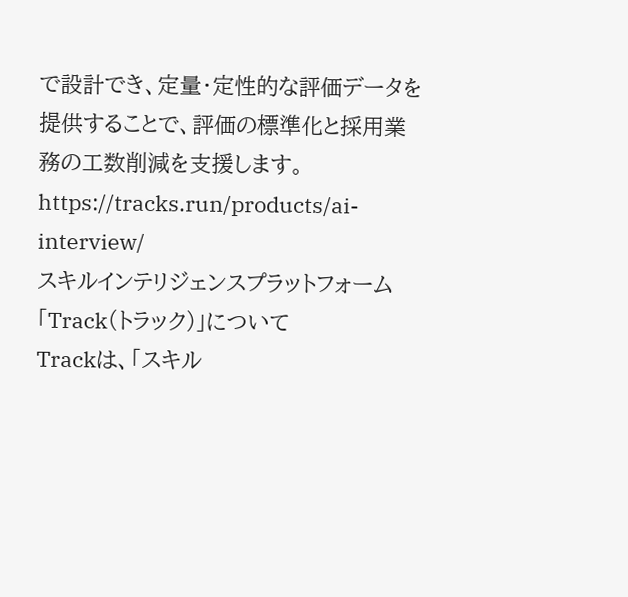で設計でき、定量・定性的な評価データを提供することで、評価の標準化と採用業務の工数削減を支援します。
https://tracks.run/products/ai-interview/
スキルインテリジェンスプラットフォーム「Track(トラック)」について
Trackは、「スキル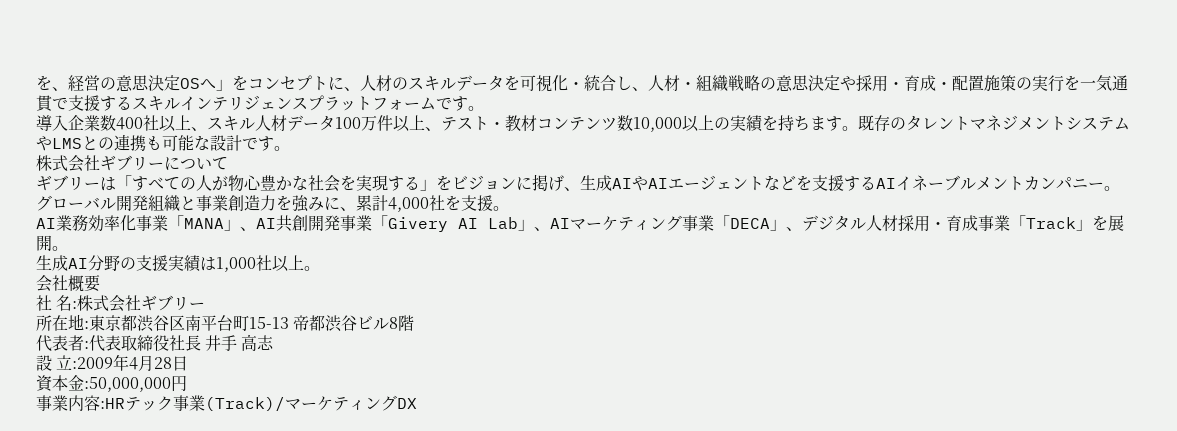を、経営の意思決定OSへ」をコンセプトに、人材のスキルデータを可視化・統合し、人材・組織戦略の意思決定や採用・育成・配置施策の実行を一気通貫で支援するスキルインテリジェンスプラットフォームです。
導入企業数400社以上、スキル人材データ100万件以上、テスト・教材コンテンツ数10,000以上の実績を持ちます。既存のタレントマネジメントシステムやLMSとの連携も可能な設計です。
株式会社ギブリーについて
ギブリーは「すべての人が物心豊かな社会を実現する」をビジョンに掲げ、生成AIやAIエージェントなどを支援するAIイネーブルメントカンパニー。
グローバル開発組織と事業創造力を強みに、累計4,000社を支援。
AI業務効率化事業「MANA」、AI共創開発事業「Givery AI Lab」、AIマーケティング事業「DECA」、デジタル人材採用・育成事業「Track」を展開。
生成AI分野の支援実績は1,000社以上。
会社概要
社 名:株式会社ギブリー
所在地:東京都渋谷区南平台町15-13 帝都渋谷ビル8階
代表者:代表取締役社長 井手 高志
設 立:2009年4月28日
資本金:50,000,000円
事業内容:HRテック事業(Track)/マーケティングDX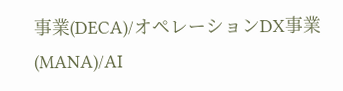事業(DECA)/オペレーションDX事業(MANA)/AI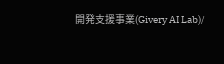開発支援事業(Givery AI Lab)/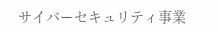サイバーセキュリティ事業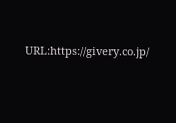URL:https://givery.co.jp/